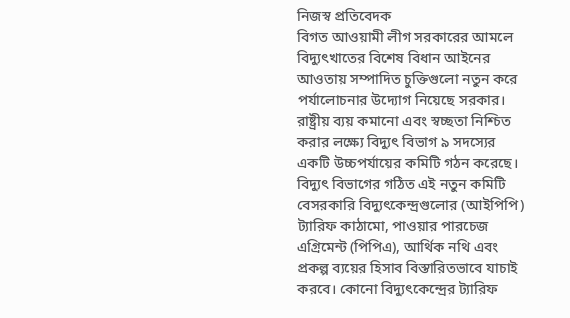নিজস্ব প্রতিবেদক
বিগত আওয়ামী লীগ সরকারের আমলে বিদ্যুৎখাতের বিশেষ বিধান আইনের আওতায় সম্পাদিত চুক্তিগুলো নতুন করে পর্যালোচনার উদ্যোগ নিয়েছে সরকার। রাষ্ট্রীয় ব্যয় কমানো এবং স্বচ্ছতা নিশ্চিত করার লক্ষ্যে বিদ্যুৎ বিভাগ ৯ সদস্যের একটি উচ্চপর্যায়ের কমিটি গঠন করেছে।
বিদ্যুৎ বিভাগের গঠিত এই নতুন কমিটি বেসরকারি বিদ্যুৎকেন্দ্রগুলোর (আইপিপি) ট্যারিফ কাঠামো, পাওয়ার পারচেজ এগ্রিমেন্ট (পিপিএ), আর্থিক নথি এবং প্রকল্প ব্যয়ের হিসাব বিস্তারিতভাবে যাচাই করবে। কোনো বিদ্যুৎকেন্দ্রের ট্যারিফ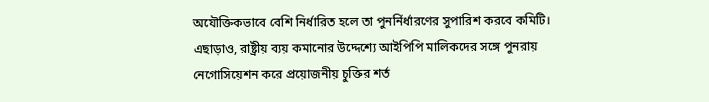অযৌক্তিকভাবে বেশি নির্ধারিত হলে তা পুনর্নির্ধারণের সুপারিশ করবে কমিটি।
এছাড়াও, রাষ্ট্রীয় ব্যয় কমানোর উদ্দেশ্যে আইপিপি মালিকদের সঙ্গে পুনরায় নেগোসিয়েশন করে প্রয়োজনীয় চুক্তির শর্ত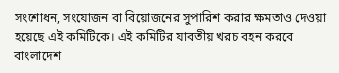সংশোধন, সংযোজন বা বিয়োজনের সুপারিশ করার ক্ষমতাও দেওয়া হয়েছে এই কমিটিকে। এই কমিটির যাবতীয় খরচ বহন করবে বাংলাদেশ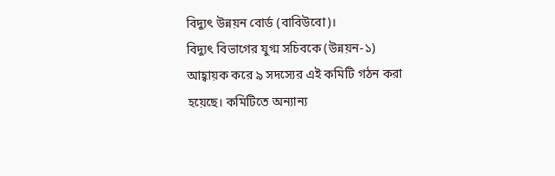বিদ্যুৎ উন্নয়ন বোর্ড (বাবিউবো)।
বিদ্যুৎ বিভাগের যুগ্ম সচিবকে (উন্নয়ন-১) আহ্বায়ক করে ৯ সদস্যের এই কমিটি গঠন করা হয়েছে। কমিটিতে অন্যান্য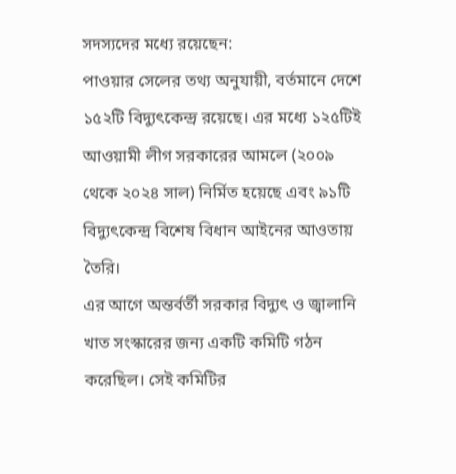সদস্যদের মধ্যে রয়েছেন:
পাওয়ার সেলের তথ্য অনুযায়ী, বর্তমানে দেশে ১৫২টি বিদ্যুৎকেন্দ্র রয়েছে। এর মধ্যে ১২৫টিই আওয়ামী লীগ সরকারের আমলে (২০০৯ থেকে ২০২৪ সাল) নির্মিত হয়েছে এবং ৯১টি বিদ্যুৎকেন্দ্র বিশেষ বিধান আইনের আওতায় তৈরি।
এর আগে অন্তর্বর্তী সরকার বিদ্যুৎ ও জ্বালানি খাত সংস্কারের জন্য একটি কমিটি গঠন করেছিল। সেই কমিটির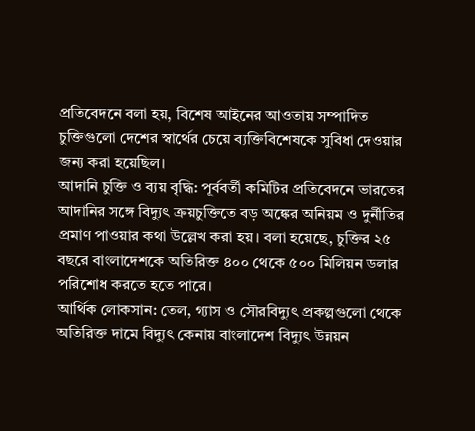প্রতিবেদনে বলা হয়, বিশেষ আইনের আওতায় সম্পাদিত চুক্তিগুলো দেশের স্বার্থের চেয়ে ব্যক্তিবিশেষকে সুবিধা দেওয়ার জন্য করা হয়েছিল।
আদানি চুক্তি ও ব্যয় বৃদ্ধি: পূর্ববর্তী কমিটির প্রতিবেদনে ভারতের আদানির সঙ্গে বিদ্যুৎ ক্রয়চুক্তিতে বড় অঙ্কের অনিয়ম ও দুর্নীতির প্রমাণ পাওয়ার কথা উল্লেখ করা হয়। বলা হয়েছে, চুক্তির ২৫ বছরে বাংলাদেশকে অতিরিক্ত ৪০০ থেকে ৫০০ মিলিয়ন ডলার পরিশোধ করতে হতে পারে।
আর্থিক লোকসান: তেল, গ্যাস ও সৌরবিদ্যুৎ প্রকল্পগুলো থেকে অতিরিক্ত দামে বিদ্যুৎ কেনায় বাংলাদেশ বিদ্যুৎ উন্নয়ন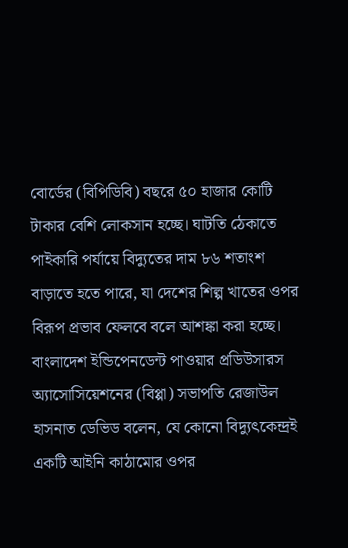বোর্ডের (বিপিডিবি) বছরে ৫০ হাজার কোটি টাকার বেশি লোকসান হচ্ছে। ঘাটতি ঠেকাতে পাইকারি পর্যায়ে বিদ্যুতের দাম ৮৬ শতাংশ বাড়াতে হতে পারে, যা দেশের শিল্প খাতের ওপর বিরূপ প্রভাব ফেলবে বলে আশঙ্কা করা হচ্ছে।
বাংলাদেশ ইন্ডিপেনডেন্ট পাওয়ার প্রডিউসারস অ্যাসোসিয়েশনের (বিপ্পা) সভাপতি রেজাউল হাসনাত ডেভিড বলেন, যে কোনো বিদ্যুৎকেন্দ্রই একটি আইনি কাঠামোর ওপর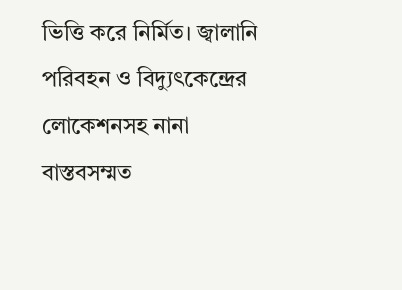ভিত্তি করে নির্মিত। জ্বালানি পরিবহন ও বিদ্যুৎকেন্দ্রের লোকেশনসহ নানা বাস্তবসম্মত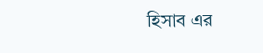হিসাব এর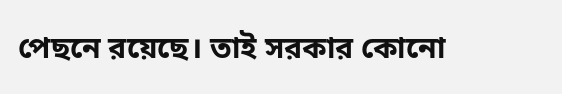পেছনে রয়েছে। তাই সরকার কোনো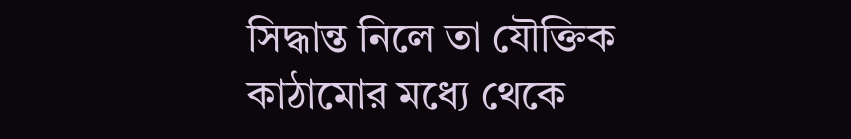সিদ্ধান্ত নিলে তা যৌক্তিক কাঠামোর মধ্যে থেকে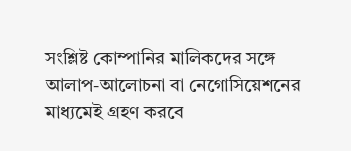সংশ্লিষ্ট কোম্পানির মালিকদের সঙ্গে আলাপ-আলোচনা বা নেগোসিয়েশনের মাধ্যমেই গ্রহণ করবে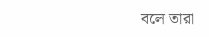বলে তারা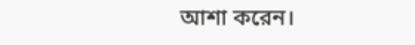আশা করেন।